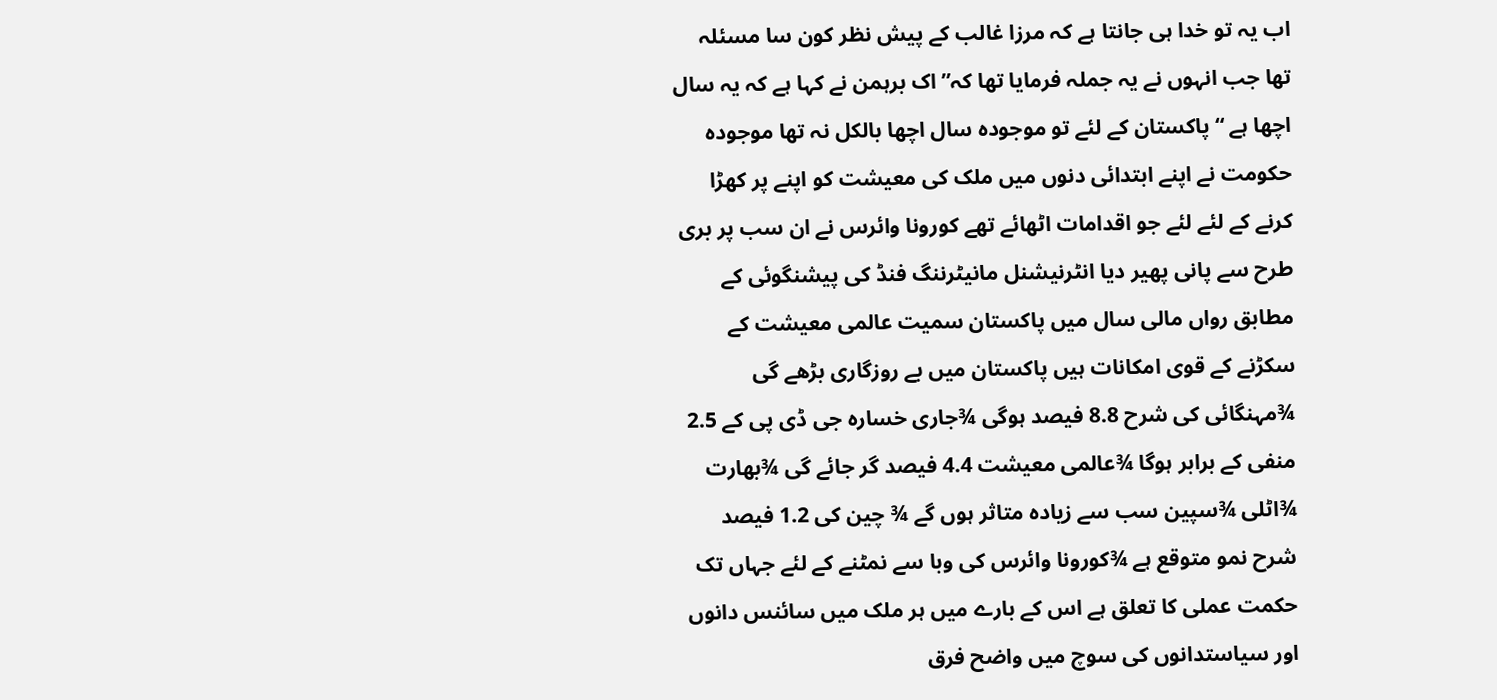اب یہ تو خدا ہی جانتا ہے کہ مرزا غالب کے پیش نظر کون سا مسئلہ تھا جب انہوں نے یہ جملہ فرمایا تھا کہ”اک برہمن نے کہا ہے کہ یہ سال اچھا ہے “ پاکستان کے لئے تو موجودہ سال اچھا بالکل نہ تھا موجودہ حکومت نے اپنے ابتدائی دنوں میں ملک کی معیشت کو اپنے پر کھڑا کرنے کے لئے لئے جو اقدامات اٹھائے تھے کورونا وائرس نے ان سب پر بری طرح سے پانی پھیر دیا انٹرنیشنل مانیٹرننگ فنڈ کی پیشنگوئی کے مطابق رواں مالی سال میں پاکستان سمیت عالمی معیشت کے سکڑنے کے قوی امکانات ہیں پاکستان میں بے روزگاری بڑھے گی ¾مہنگائی کی شرح 8.8 فیصد ہوگی ¾جاری خسارہ جی ڈی پی کے 2.5 منفی کے برابر ہوگا ¾عالمی معیشت 4.4 فیصد گر جائے گی ¾بھارت ¾اٹلی ¾سپین سب سے زیادہ متاثر ہوں گے ¾ چین کی 1.2 فیصد شرح نمو متوقع ہے ¾کورونا وائرس کی وبا سے نمٹنے کے لئے جہاں تک حکمت عملی کا تعلق ہے اس کے بارے میں ہر ملک میں سائنس دانوں اور سیاستدانوں کی سوچ میں واضح فرق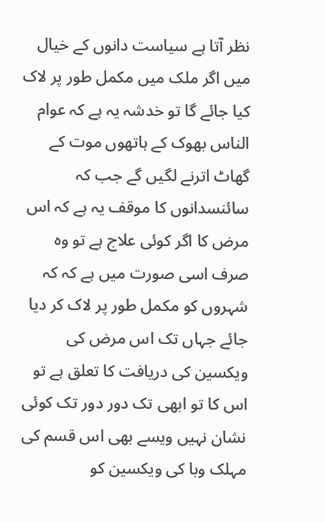نظر آتا ہے سیاست دانوں کے خیال میں اگر ملک میں مکمل طور پر لاک کیا جائے گا تو خدشہ یہ ہے کہ عوام الناس بھوک کے ہاتھوں موت کے گھاٹ اترنے لگیں گے جب کہ سائنسدانوں کا موقف یہ ہے کہ اس مرض کا اگر کوئی علاج ہے تو وہ صرف اسی صورت میں ہے کہ کہ شہروں کو مکمل طور پر لاک کر دیا جائے جہاں تک اس مرض کی ویکسین کی دریافت کا تعلق ہے تو اس کا تو ابھی تک دور دور تک کوئی نشان نہیں ویسے بھی اس قسم کی مہلک وبا کی ویکسین کو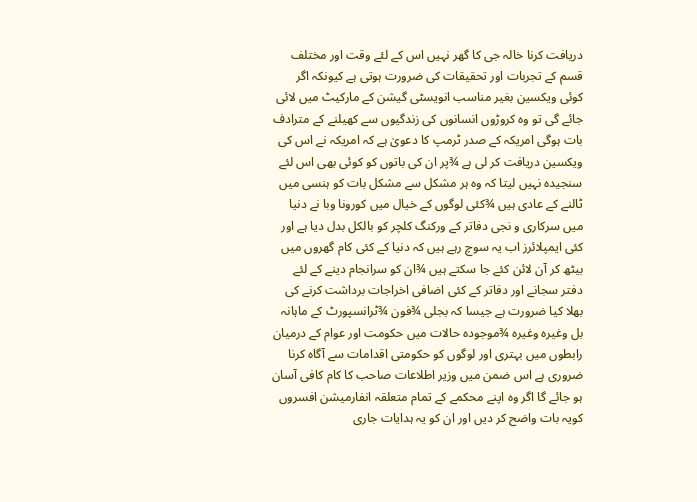دریافت کرنا خالہ جی کا گھر نہیں اس کے لئے وقت اور مختلف قسم کے تجربات اور تحقیقات کی ضرورت ہوتی ہے کیونکہ اگر کوئی ویکسین بغیر مناسب انویسٹی گیشن کے مارکیٹ میں لائی جائے گی تو وہ کروڑوں انسانوں کی زندگیوں سے کھیلنے کے مترادف بات ہوگی امریکہ کے صدر ٹرمپ کا دعویٰ ہے کہ امریکہ نے اس کی ویکسین دریافت کر لی ہے ¾پر ان کی باتوں کو کوئی بھی اس لئے سنجیدہ نہیں لیتا کہ وہ ہر مشکل سے مشکل بات کو ہنسی میں ٹالنے کے عادی ہیں ¾کئی لوگوں کے خیال میں کورونا وبا نے دنیا میں سرکاری و نجی دفاتر کے ورکنگ کلچر کو بالکل بدل دیا ہے اور کئی ایمپلائرز اب یہ سوچ رہے ہیں کہ دنیا کے کئی کام گھروں میں بیٹھ کر آن لائن کئے جا سکتے ہیں ¾ان کو سرانجام دینے کے لئے دفتر سجانے اور دفاتر کے کئی اضافی اخراجات برداشت کرنے کی بھلا کیا ضرورت ہے جیسا کہ بجلی ¾فون ¾ٹرانسپورٹ کے ماہانہ بل وغیرہ وغیرہ ¾موجودہ حالات میں حکومت اور عوام کے درمیان رابطوں میں بہتری اور لوگوں کو حکومتی اقدامات سے آگاہ کرنا ضروری ہے اس ضمن میں وزیر اطلاعات صاحب کا کام کافی آسان ہو جائے گا اگر وہ اپنے محکمے کے تمام متعلقہ انفارمیشن افسروں کویہ بات واضح کر دیں اور ان کو یہ ہدایات جاری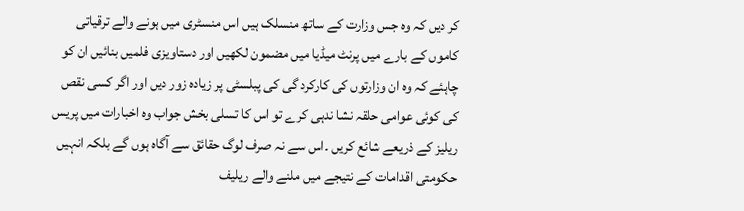کر دیں کہ وہ جس وزارت کے ساتھ منسلک ہیں اس منسٹری میں ہونے والے ترقیاتی کاموں کے بارے میں پرنٹ میڈیا میں مضمون لکھیں اور دستاویزی فلمیں بنائیں ان کو چاہئے کہ وہ ان وزارتوں کی کارکرد گی کی پبلسٹی پر زیادہ زور دیں اور اگر کسی نقص کی کوئی عوامی حلقہ نشا ندہی کرے تو اس کا تسلی بخش جواب وہ اخبارات میں پریس ریلیز کے ذریعے شائع کریں ۔اس سے نہ صرف لوگ حقائق سے آگاہ ہوں گے بلکہ انہیں حکومتی اقدامات کے نتیجے میں ملنے والے ریلیف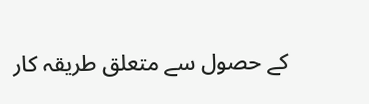کے حصول سے متعلق طریقہ کار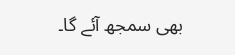بھی سمجھ آئے گا۔